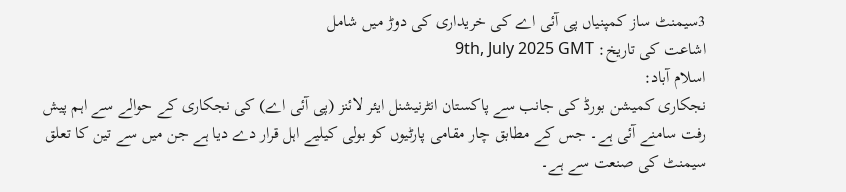3سیمنٹ ساز کمپنیاں پی آئی اے کی خریداری کی دوڑ میں شامل
اشاعت کی تاریخ: 9th, July 2025 GMT
اسلام آباد:
نجکاری کمیشن بورڈ کی جانب سے پاکستان انٹرنیشنل ایئر لائنز (پی آئی اے) کی نجکاری کے حوالے سے اہم پیش رفت سامنے آئی ہے۔ جس کے مطابق چار مقامی پارٹیوں کو بولی کیلیے اہل قرار دے دیا ہے جن میں سے تین کا تعلق سیمنٹ کی صنعت سے ہے۔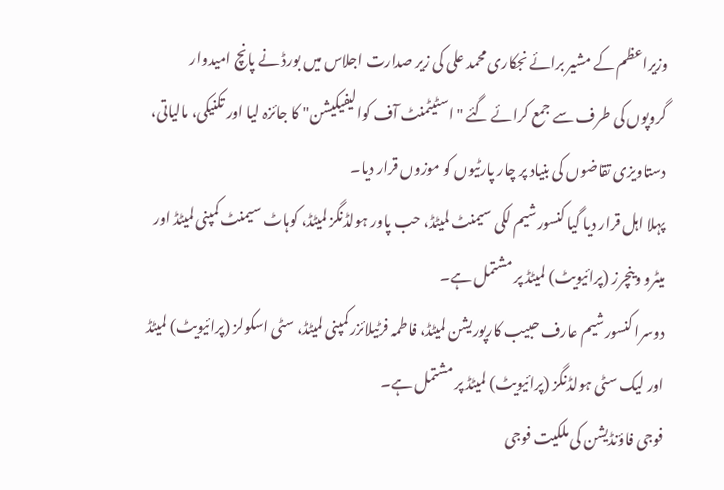وزیراعظم کے مشیر برائے نجکاری محمد علی کی زیر صدارت اجلاس میں بورڈ نے پانچ امیدوار گروپوں کی طرف سے جمع کرائے گئے "اسٹیٹمنٹ آف کوالیفیکیشن" کا جائزہ لیا اور تکنیکی، مالیاتی، دستاویزی تقاضوں کی بنیاد پر چار پارٹیوں کو موزوں قرار دیا۔
پہلا اہل قرار دیا گیا کنسورشیم لکی سیمنٹ لمیٹڈ، حب پاور ہولڈنگز لمیٹڈ، کوہاٹ سیمنٹ کمپنی لمیٹڈ اور میٹرو وینچرز (پرائیویٹ) لمیٹڈ پر مشتمل ہے۔
دوسرا کنسورشیم عارف حبیب کارپوریشن لمیٹڈ، فاطمہ فرٹیلائزر کمپنی لمیٹڈ، سٹی اسکولز (پرائیویٹ) لمیٹڈ اور لیک سٹی ہولڈنگز (پرائیویٹ) لمیٹڈ پر مشتمل ہے۔
فوجی فاؤنڈیشن کی ملکیت فوجی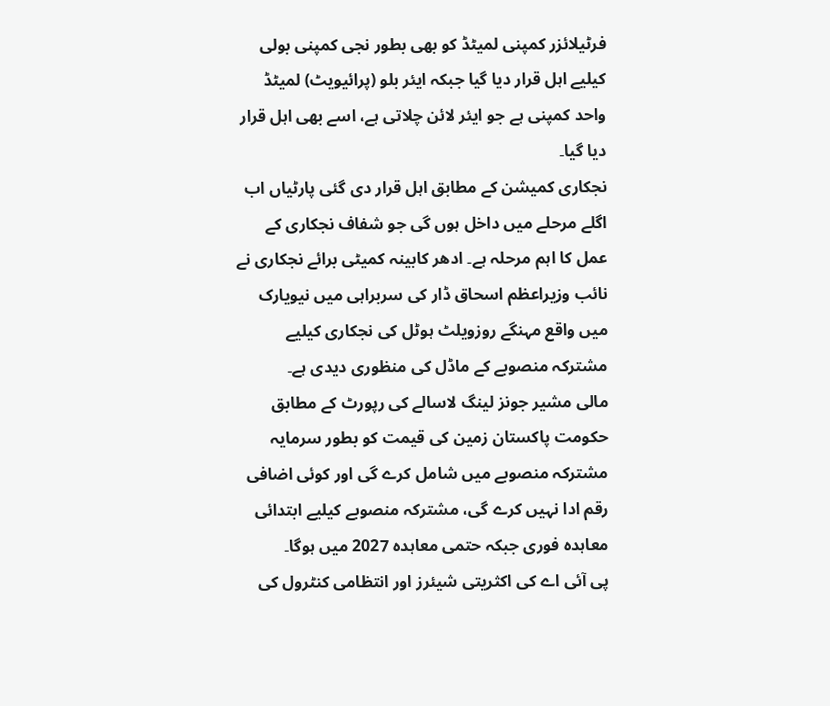فرٹیلائزر کمپنی لمیٹڈ کو بھی بطور نجی کمپنی بولی کیلیے اہل قرار دیا گیا جبکہ ایئر بلو (پرائیویٹ) لمیٹڈ واحد کمپنی ہے جو ایئر لائن چلاتی ہے، اسے بھی اہل قرار دیا گیا۔
نجکاری کمیشن کے مطابق اہل قرار دی گئی پارٹیاں اب اگلے مرحلے میں داخل ہوں گی جو شفاف نجکاری کے عمل کا اہم مرحلہ ہے۔ ادھر کابینہ کمیٹی برائے نجکاری نے نائب وزیراعظم اسحاق ڈار کی سربراہی میں نیویارک میں واقع مہنگے روزویلٹ ہوٹل کی نجکاری کیلیے مشترکہ منصوبے کے ماڈل کی منظوری دیدی ہے۔
مالی مشیر جونز لینگ لاسالے کی رپورٹ کے مطابق حکومت پاکستان زمین کی قیمت کو بطور سرمایہ مشترکہ منصوبے میں شامل کرے گی اور کوئی اضافی رقم ادا نہیں کرے گی، مشترکہ منصوبے کیلیے ابتدائی معاہدہ فوری جبکہ حتمی معاہدہ 2027 میں ہوگا۔
پی آئی اے کی اکثریتی شیئرز اور انتظامی کنٹرول کی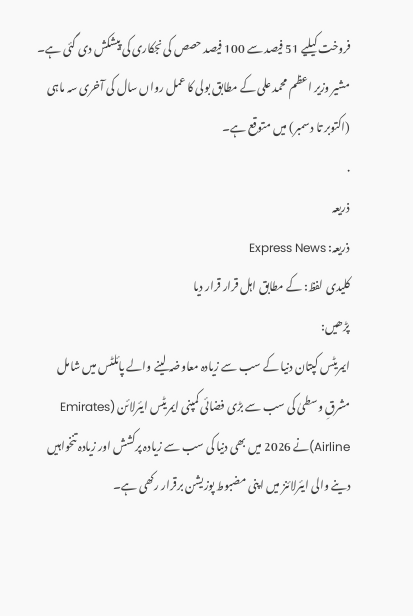فروخت کیلیے 51 فیصد سے 100 فیصد حصص کی نجکاری کی پیشکش دی گئی ہے۔ مشیر وزیر اعظم محمد علی کے مطابق بولی کا عمل رواں سال کی آخری سہ ماہی (اکتوبر تا دسمبر) میں متوقع ہے۔
.
ذریعہ
ذریعہ: Express News
کلیدی لفظ: کے مطابق اہل قرار قرار دیا
پڑھیں:
ایمریٹس کپتان دنیا کے سب سے زیادہ معاوضہ لینے والے پائلٹس میں شامل
مشرقِ وسطیٰ کی سب سے بڑی فضائی کمپنی ایمریٹس ایئرلائن (Emirates Airline)نے 2026 میں بھی دنیا کی سب سے زیادہ پرکشش اور زیادہ تنخواہیں دینے والی ایئرلائنز میں اپنی مضبوط پوزیشن برقرار رکھی ہے۔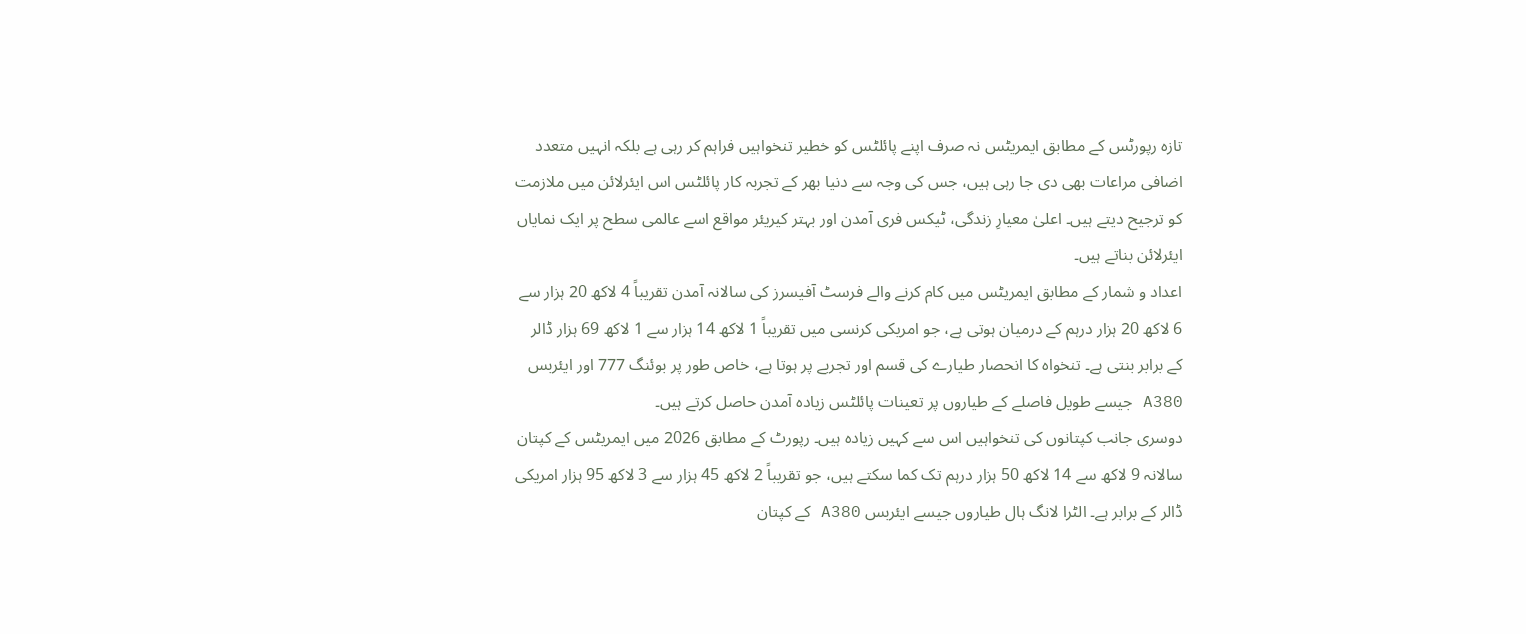تازہ رپورٹس کے مطابق ایمریٹس نہ صرف اپنے پائلٹس کو خطیر تنخواہیں فراہم کر رہی ہے بلکہ انہیں متعدد اضافی مراعات بھی دی جا رہی ہیں، جس کی وجہ سے دنیا بھر کے تجربہ کار پائلٹس اس ایئرلائن میں ملازمت کو ترجیح دیتے ہیں۔ اعلیٰ معیارِ زندگی، ٹیکس فری آمدن اور بہتر کیریئر مواقع اسے عالمی سطح پر ایک نمایاں ایئرلائن بناتے ہیں۔
اعداد و شمار کے مطابق ایمریٹس میں کام کرنے والے فرسٹ آفیسرز کی سالانہ آمدن تقریباً 4 لاکھ 20 ہزار سے 6 لاکھ 20 ہزار درہم کے درمیان ہوتی ہے، جو امریکی کرنسی میں تقریباً 1 لاکھ 14 ہزار سے 1 لاکھ 69 ہزار ڈالر کے برابر بنتی ہے۔ تنخواہ کا انحصار طیارے کی قسم اور تجربے پر ہوتا ہے، خاص طور پر بوئنگ 777 اور ایئربس A380 جیسے طویل فاصلے کے طیاروں پر تعینات پائلٹس زیادہ آمدن حاصل کرتے ہیں۔
دوسری جانب کپتانوں کی تنخواہیں اس سے کہیں زیادہ ہیں۔ رپورٹ کے مطابق 2026 میں ایمریٹس کے کپتان سالانہ 9 لاکھ سے 14 لاکھ 50 ہزار درہم تک کما سکتے ہیں، جو تقریباً 2 لاکھ 45 ہزار سے 3 لاکھ 95 ہزار امریکی ڈالر کے برابر ہے۔ الٹرا لانگ ہال طیاروں جیسے ایئربس A380 کے کپتان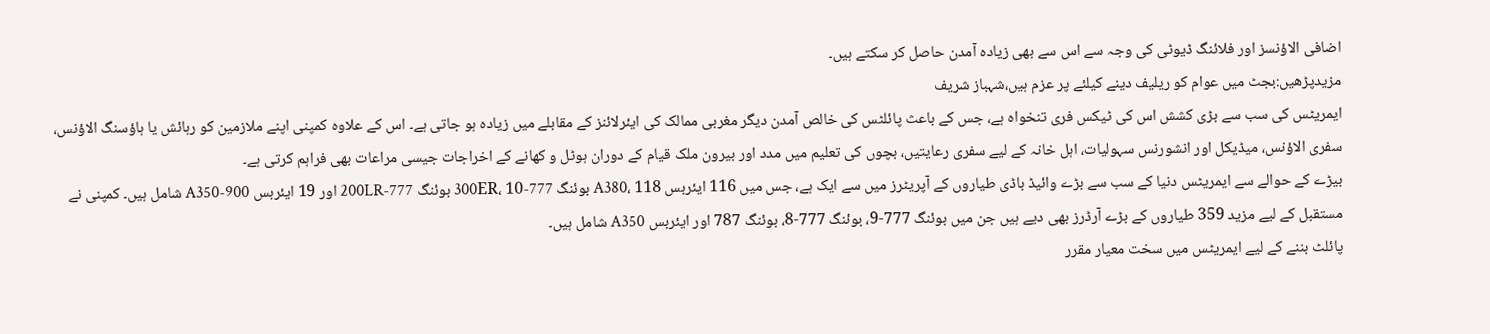اضافی الاؤنسز اور فلائنگ ڈیوٹی کی وجہ سے اس سے بھی زیادہ آمدن حاصل کر سکتے ہیں۔
مزیدپڑھیں:بجٹ میں عوام کو ریلیف دینے کیلئے پر عزم ہیں،شہباز شریف
ایمریٹس کی سب سے بڑی کشش اس کی ٹیکس فری تنخواہ ہے، جس کے باعث پائلٹس کی خالص آمدن دیگر مغربی ممالک کی ایئرلائنز کے مقابلے میں زیادہ ہو جاتی ہے۔ اس کے علاوہ کمپنی اپنے ملازمین کو رہائش یا ہاؤسنگ الاؤنس، سفری الاؤنس، میڈیکل اور انشورنس سہولیات، اہل خانہ کے لیے سفری رعایتیں، بچوں کی تعلیم میں مدد اور بیرون ملک قیام کے دوران ہوٹل و کھانے کے اخراجات جیسی مراعات بھی فراہم کرتی ہے۔
بیڑے کے حوالے سے ایمریٹس دنیا کے سب سے بڑے وائیڈ باڈی طیاروں کے آپریٹرز میں سے ایک ہے، جس میں 116 ایئربس A380، 118 بوئنگ 777-300ER، 10 بوئنگ 777-200LR اور 19 ایئربس A350-900 شامل ہیں۔ کمپنی نے مستقبل کے لیے مزید 359 طیاروں کے بڑے آرڈرز بھی دیے ہیں جن میں بوئنگ 777-9، بوئنگ 777-8، بوئنگ 787 اور ایئربس A350 شامل ہیں۔
پائلٹ بننے کے لیے ایمریٹس میں سخت معیار مقرر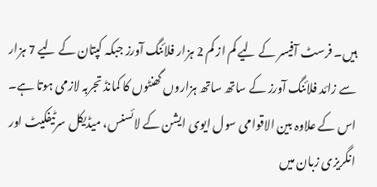ہیں۔ فرسٹ آفیسر کے لیے کم از کم 2 ہزار فلائنگ آورز جبکہ کپتان کے لیے 7 ہزار سے زائد فلائنگ آورز کے ساتھ ساتھ ہزاروں گھنٹوں کا کمانڈ تجربہ لازمی ہوتا ہے۔ اس کے علاوہ بین الاقوامی سول ایوی ایشن کے لائسنس، میڈیکل سرٹیفکیٹ اور انگریزی زبان میں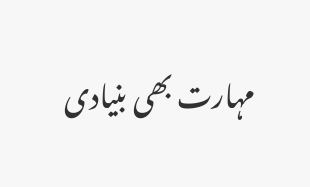مہارت بھی بنیادی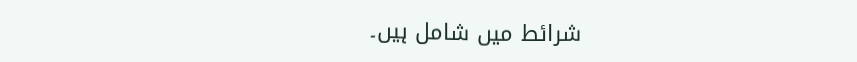شرائط میں شامل ہیں۔